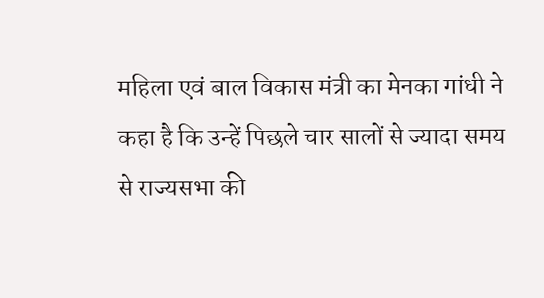महिला एवं बाल विकास मंत्री का मेनका गांधी ने कहा है कि उन्हें पिछले चार सालों से ज्यादा समय से राज्यसभा की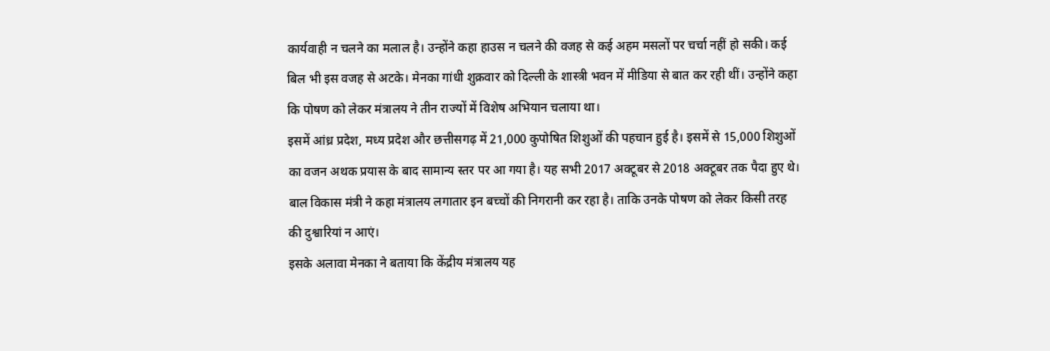कार्यवाही न चलने का मलाल है। उन्होंने कहा हाउस न चलने की वजह से कई अहम मसलों पर चर्चा नहीं हो सकी। कई बिल भी इस वजह से अटके। मेनका गांधी शुक्रवार को दिल्ली के शास्त्री भवन में मीडिया से बात कर रही थीं। उन्होंने कहा कि पोषण को लेकर मंत्रालय ने तीन राज्यों में विशेष अभियान चलाया था।
इसमें आंध्र प्रदेश, मध्य प्रदेश और छत्तीसगढ़ में 21,000 कुपोषित शिशुओं की पहचान हुई है। इसमें से 15,000 शिशुओं का वजन अथक प्रयास के बाद सामान्य स्तर पर आ गया है। यह सभी 2017 अक्टूबर से 2018 अक्टूबर तक पैदा हुए थे। बाल विकास मंत्री ने कहा मंत्रालय लगातार इन बच्चों की निगरानी कर रहा है। ताकि उनके पोषण को लेकर किसी तरह की दुश्वारियां न आएं।
इसके अलावा मेनका ने बताया कि केंद्रीय मंत्रालय यह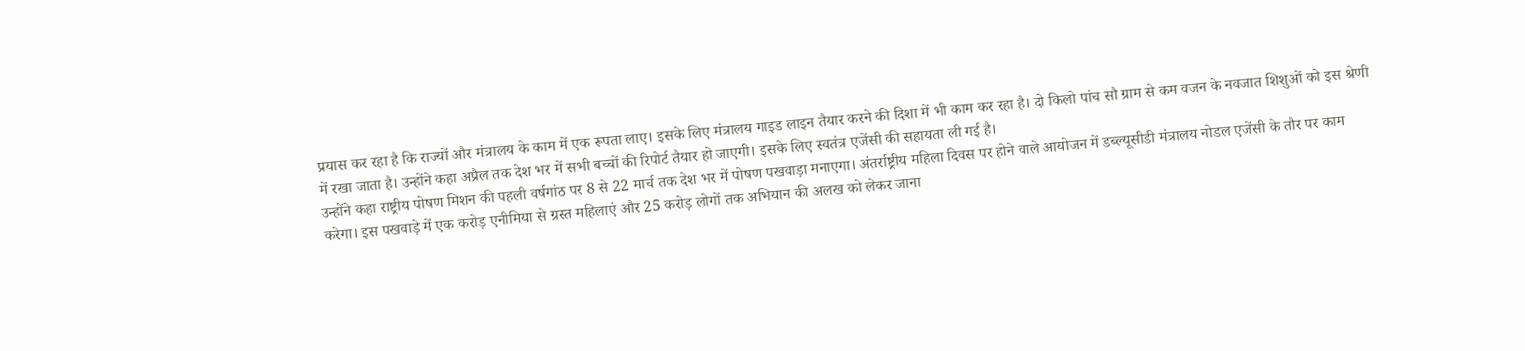प्रयास कर रहा है कि राज्यों और मंत्रालय के काम में एक रूपता लाए। इसके लिए मंत्रालय गाइड लाइन तैयार करने की दिशा में भी काम कर रहा है। दो किलो पांच सौ ग्राम से कम वजन के नवजात शिशुओं को इस श्रेणी में रखा जाता है। उन्होंने कहा अप्रैल तक देश भर में सभी बच्चों की रिपोर्ट तैयार हो जाएगी। इसके लिए स्वतंत्र एजेंसी की सहायता ली गई है।
उन्होंने कहा राष्ट्रीय पोषण मिशन की पहली वर्षगांठ पर 8 से 22 मार्च तक देश भर में पोषण पखवाड़ा मनाएगा। अंतर्राष्ट्रीय महिला दिवस पर होने वाले आयोजन में डब्ल्यूसीडी मंत्रालय नोडल एजेंसी के तौर पर काम करेगा। इस पखवाड़े में एक करोड़ एनीमिया से ग्रस्त महिलाएं और 25 करोड़ लोगों तक अभियान की अलख को लेकर जाना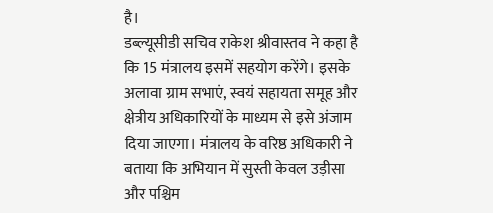है।
डब्ल्यूसीडी सचिव राकेश श्रीवास्तव ने कहा है कि 15 मंत्रालय इसमें सहयोग करेंगे। इसके अलावा ग्राम सभाएं, स्वयं सहायता समूह और क्षेत्रीय अधिकारियों के माध्यम से इसे अंजाम दिया जाएगा। मंत्रालय के वरिष्ठ अधिकारी ने बताया कि अभियान में सुस्ती केवल उड़ीसा और पश्चिम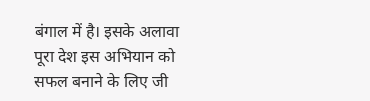बंगाल में है। इसके अलावा पूरा देश इस अभियान को सफल बनाने के लिए जी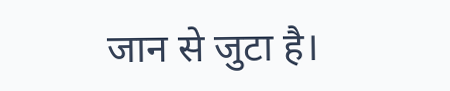जान से जुटा है।